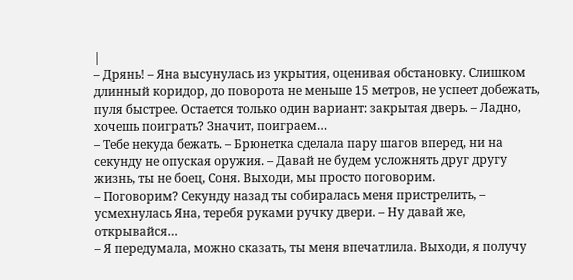|
– Дрянь! – Яна высунулась из укрытия, оценивая обстановку. Слишком длинный коридор, до поворота не меньше 15 метров, не успеет добежать, пуля быстрее. Остается только один вариант: закрытая дверь. – Ладно, хочешь поиграть? Значит, поиграем…
– Тебе некуда бежать. – Брюнетка сделала пару шагов вперед, ни на секунду не опуская оружия. – Давай не будем усложнять друг другу жизнь, ты не боец, Соня. Выходи, мы просто поговорим.
– Поговорим? Секунду назад ты собиралась меня пристрелить, – усмехнулась Яна, теребя руками ручку двери. – Ну давай же, открывайся…
– Я передумала, можно сказать, ты меня впечатлила. Выходи, я получу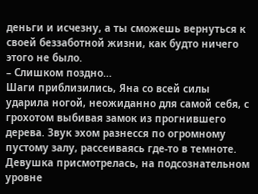деньги и исчезну, а ты сможешь вернуться к своей беззаботной жизни, как будто ничего этого не было.
– Слишком поздно…
Шаги приблизились, Яна со всей силы ударила ногой, неожиданно для самой себя, с грохотом выбивая замок из прогнившего дерева. Звук эхом разнесся по огромному пустому залу, рассеиваясь где-то в темноте. Девушка присмотрелась, на подсознательном уровне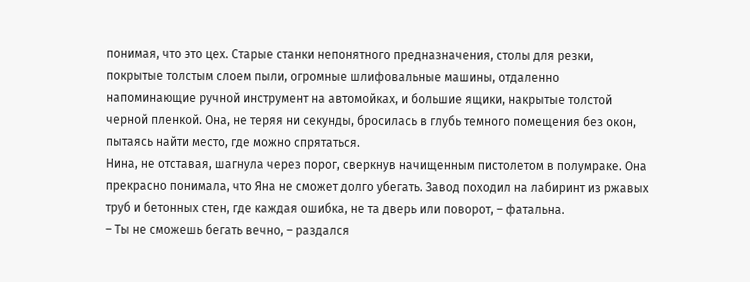понимая, что это цех. Старые станки непонятного предназначения, столы для резки, покрытые толстым слоем пыли, огромные шлифовальные машины, отдаленно напоминающие ручной инструмент на автомойках, и большие ящики, накрытые толстой черной пленкой. Она, не теряя ни секунды, бросилась в глубь темного помещения без окон, пытаясь найти место, где можно спрятаться.
Нина, не отставая, шагнула через порог, сверкнув начищенным пистолетом в полумраке. Она прекрасно понимала, что Яна не сможет долго убегать. Завод походил на лабиринт из ржавых труб и бетонных стен, где каждая ошибка, не та дверь или поворот, – фатальна.
– Ты не сможешь бегать вечно, – раздался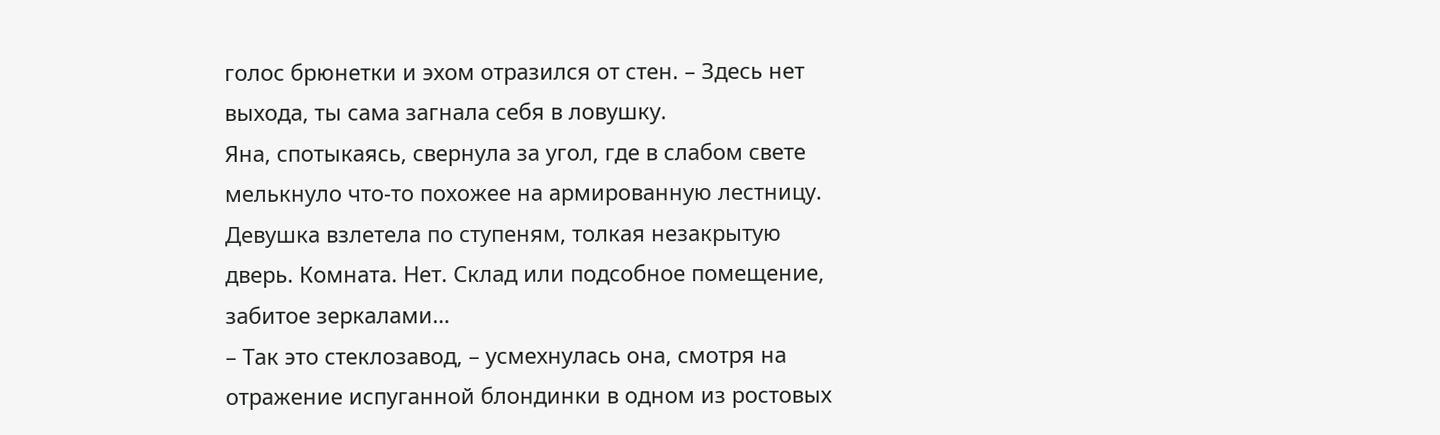голос брюнетки и эхом отразился от стен. – Здесь нет выхода, ты сама загнала себя в ловушку.
Яна, спотыкаясь, свернула за угол, где в слабом свете мелькнуло что-то похожее на армированную лестницу. Девушка взлетела по ступеням, толкая незакрытую дверь. Комната. Нет. Склад или подсобное помещение, забитое зеркалами…
– Так это стеклозавод, – усмехнулась она, смотря на отражение испуганной блондинки в одном из ростовых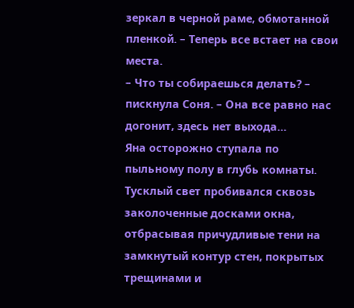зеркал в черной раме, обмотанной пленкой. – Теперь все встает на свои места.
– Что ты собираешься делать? – пискнула Соня. – Она все равно нас догонит, здесь нет выхода…
Яна осторожно ступала по пыльному полу в глубь комнаты. Тусклый свет пробивался сквозь заколоченные досками окна, отбрасывая причудливые тени на замкнутый контур стен, покрытых трещинами и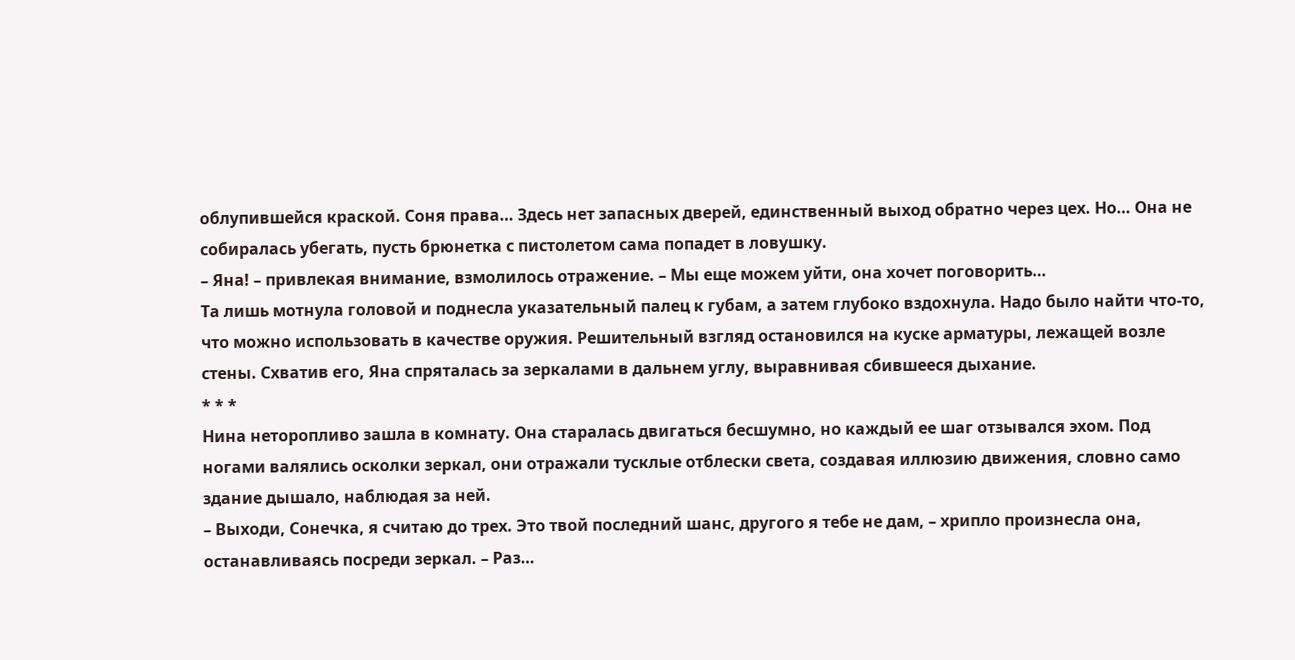облупившейся краской. Соня права… Здесь нет запасных дверей, единственный выход обратно через цех. Но… Она не собиралась убегать, пусть брюнетка с пистолетом сама попадет в ловушку.
– Яна! – привлекая внимание, взмолилось отражение. – Мы еще можем уйти, она хочет поговорить…
Та лишь мотнула головой и поднесла указательный палец к губам, а затем глубоко вздохнула. Надо было найти что-то, что можно использовать в качестве оружия. Решительный взгляд остановился на куске арматуры, лежащей возле стены. Схватив его, Яна спряталась за зеркалами в дальнем углу, выравнивая сбившееся дыхание.
* * *
Нина неторопливо зашла в комнату. Она старалась двигаться бесшумно, но каждый ее шаг отзывался эхом. Под ногами валялись осколки зеркал, они отражали тусклые отблески света, создавая иллюзию движения, словно само здание дышало, наблюдая за ней.
– Выходи, Сонечка, я считаю до трех. Это твой последний шанс, другого я тебе не дам, – хрипло произнесла она, останавливаясь посреди зеркал. – Раз…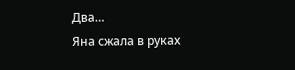Два…
Яна сжала в руках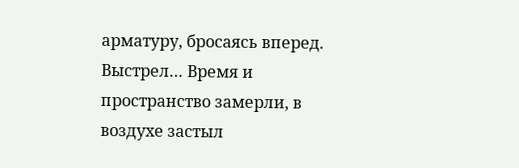арматуру, бросаясь вперед. Выстрел… Время и пространство замерли, в воздухе застыл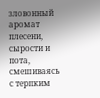зловонный аромат плесени, сырости и пота, смешиваясь с терпким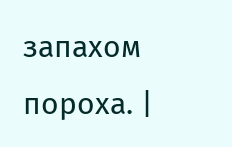запахом пороха. |